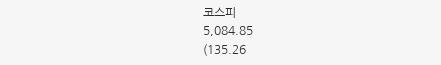코스피
5,084.85
(135.26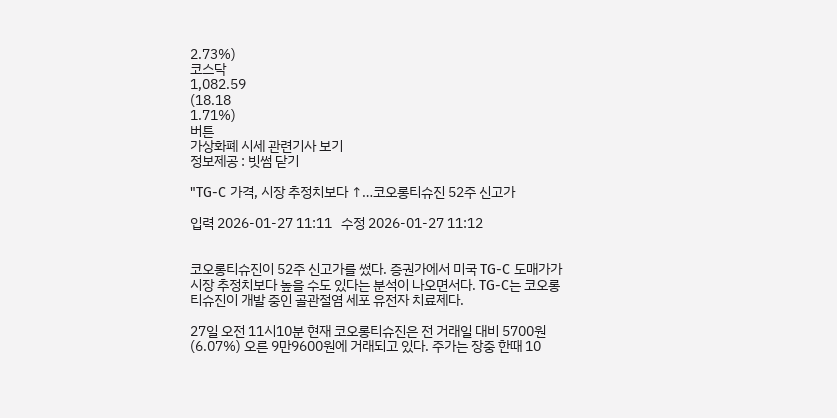2.73%)
코스닥
1,082.59
(18.18
1.71%)
버튼
가상화폐 시세 관련기사 보기
정보제공 : 빗썸 닫기

"TG-C 가격, 시장 추정치보다 ↑…코오롱티슈진 52주 신고가

입력 2026-01-27 11:11   수정 2026-01-27 11:12


코오롱티슈진이 52주 신고가를 썼다. 증권가에서 미국 TG-C 도매가가 시장 추정치보다 높을 수도 있다는 분석이 나오면서다. TG-C는 코오롱티슈진이 개발 중인 골관절염 세포 유전자 치료제다.

27일 오전 11시10분 현재 코오롱티슈진은 전 거래일 대비 5700원(6.07%) 오른 9만9600원에 거래되고 있다. 주가는 장중 한때 10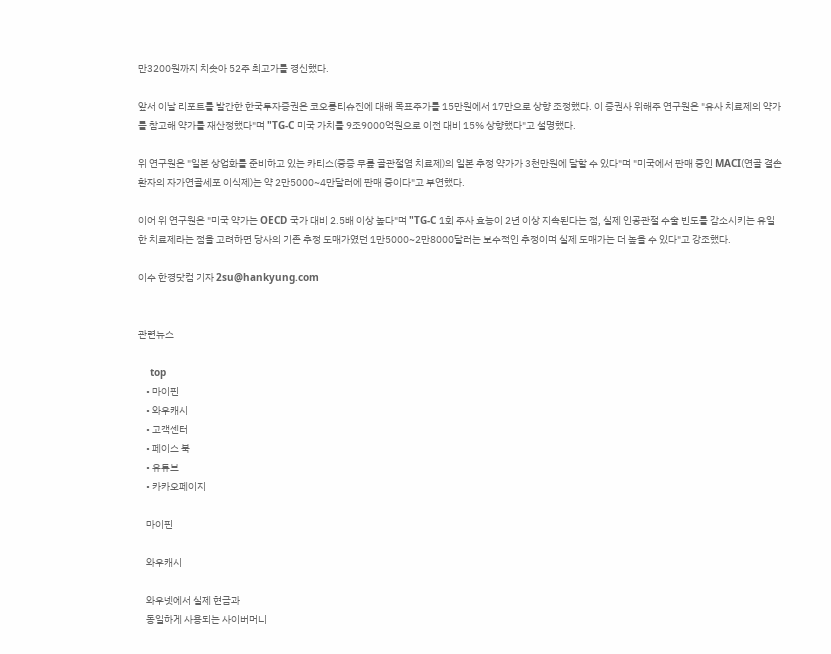만3200원까지 치솟아 52주 최고가를 경신했다.

앞서 이날 리포트를 발간한 한국투자증권은 코오롱티슈진에 대해 목표주가를 15만원에서 17만으로 상향 조정했다. 이 증권사 위해주 연구원은 "유사 치료제의 약가를 참고해 약가를 재산정했다"며 "TG-C 미국 가치를 9조9000억원으로 이전 대비 15% 상향했다"고 설명했다.

위 연구원은 "일본 상업화를 준비하고 있는 카티스(중증 무릎 골관절염 치료제)의 일본 추정 약가가 3천만원에 달할 수 있다"며 "미국에서 판매 중인 MACI(연골 결손 환자의 자가연골세포 이식제)는 약 2만5000~4만달러에 판매 중이다"고 부연했다.

이어 위 연구원은 "미국 약가는 OECD 국가 대비 2.5배 이상 높다"며 "TG-C 1회 주사 효능이 2년 이상 지속된다는 점, 실제 인공관절 수술 빈도를 감소시키는 유일한 치료제라는 점을 고려하면 당사의 기존 추정 도매가였던 1만5000~2만8000달러는 보수적인 추정이며 실제 도매가는 더 높을 수 있다"고 강조했다.

이수 한경닷컴 기자 2su@hankyung.com


관련뉴스

    top
    • 마이핀
    • 와우캐시
    • 고객센터
    • 페이스 북
    • 유튜브
    • 카카오페이지

    마이핀

    와우캐시

    와우넷에서 실제 현금과
    동일하게 사용되는 사이버머니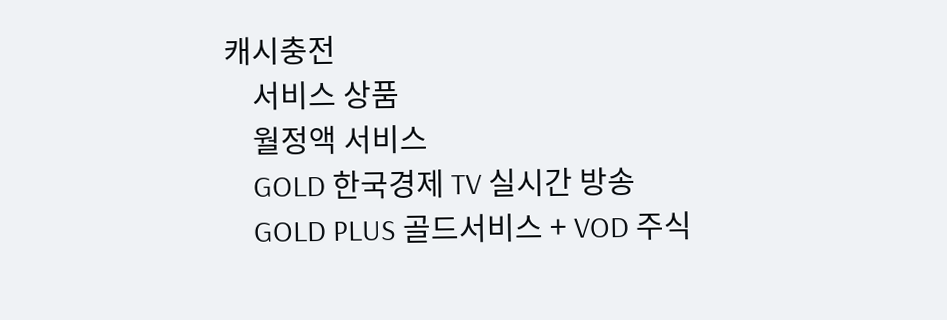캐시충전
    서비스 상품
    월정액 서비스
    GOLD 한국경제 TV 실시간 방송
    GOLD PLUS 골드서비스 + VOD 주식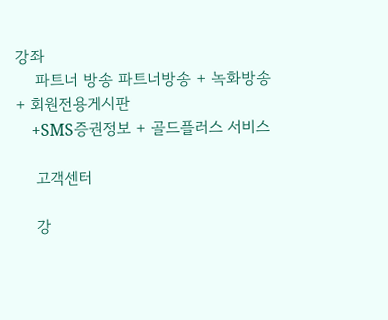강좌
    파트너 방송 파트너방송 + 녹화방송 + 회원전용게시판
    +SMS증권정보 + 골드플러스 서비스

    고객센터

    강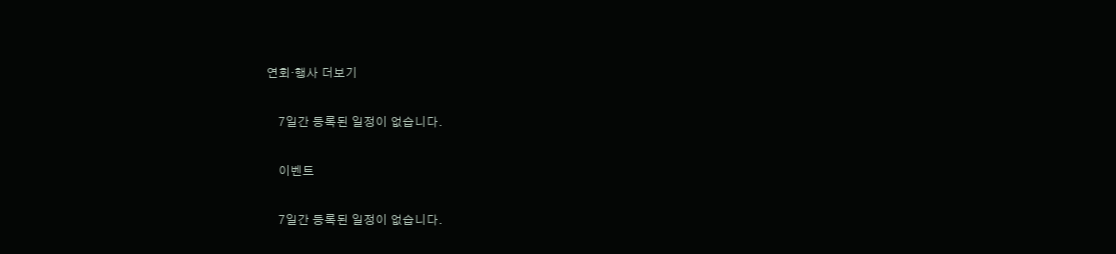연회·행사 더보기

    7일간 등록된 일정이 없습니다.

    이벤트

    7일간 등록된 일정이 없습니다.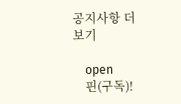공지사항 더보기

    open
    핀(구독)!